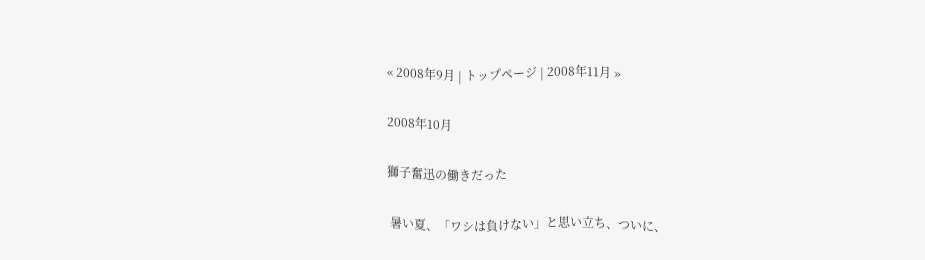« 2008年9月 | トップページ | 2008年11月 »

2008年10月

獅子奮迅の働きだった

 暑い夏、「ワシは負けない」と思い立ち、ついに、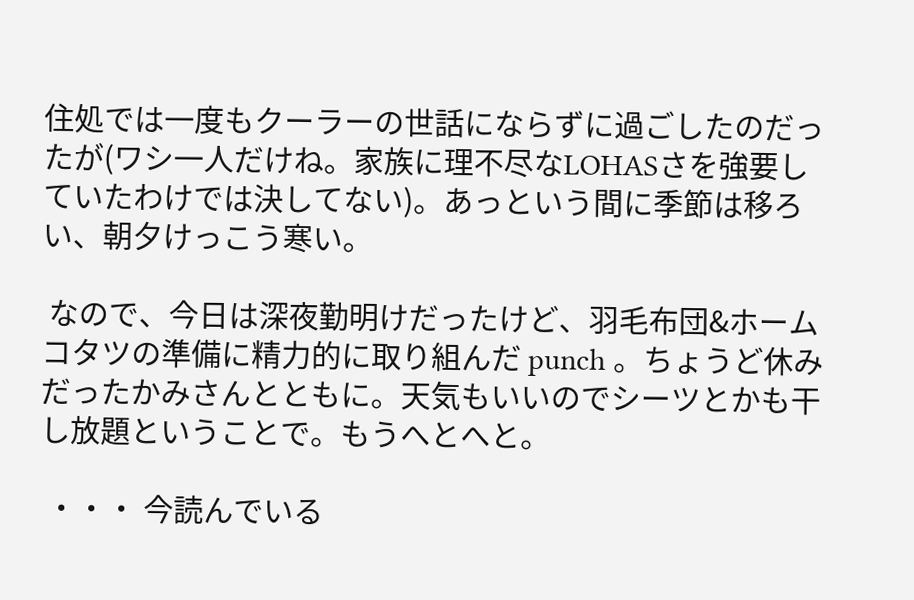住処では一度もクーラーの世話にならずに過ごしたのだったが(ワシ一人だけね。家族に理不尽なLOHASさを強要していたわけでは決してない)。あっという間に季節は移ろい、朝夕けっこう寒い。

 なので、今日は深夜勤明けだったけど、羽毛布団&ホームコタツの準備に精力的に取り組んだ punch 。ちょうど休みだったかみさんとともに。天気もいいのでシーツとかも干し放題ということで。もうへとへと。

 ・・・ 今読んでいる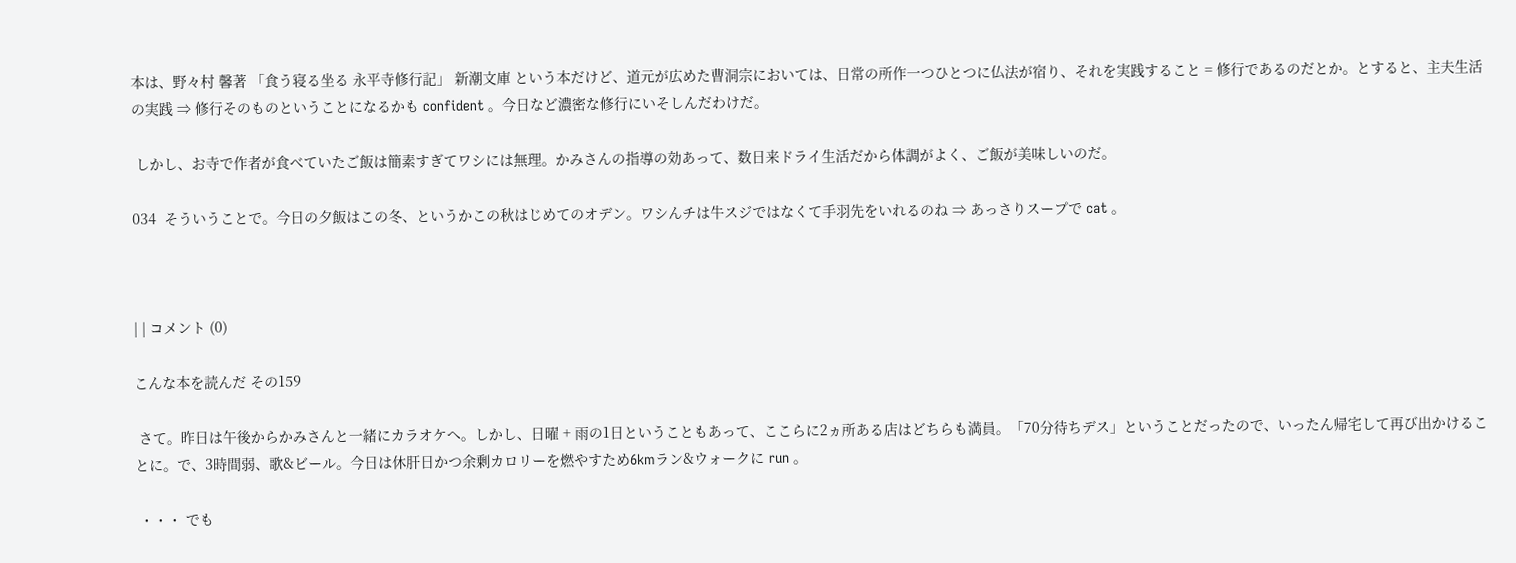本は、野々村 馨著 「食う寝る坐る 永平寺修行記」 新潮文庫 という本だけど、道元が広めた曹洞宗においては、日常の所作一つひとつに仏法が宿り、それを実践すること = 修行であるのだとか。とすると、主夫生活の実践 ⇒ 修行そのものということになるかも confident 。今日など濃密な修行にいそしんだわけだ。

 しかし、お寺で作者が食べていたご飯は簡素すぎてワシには無理。かみさんの指導の効あって、数日来ドライ生活だから体調がよく、ご飯が美味しいのだ。

034  そういうことで。今日の夕飯はこの冬、というかこの秋はじめてのオデン。ワシんチは牛スジではなくて手羽先をいれるのね ⇒ あっさりスープで cat 。



| | コメント (0)

こんな本を読んだ その159

 さて。昨日は午後からかみさんと一緒にカラオケへ。しかし、日曜 + 雨の1日ということもあって、ここらに2ヵ所ある店はどちらも満員。「70分待ちデス」ということだったので、いったん帰宅して再び出かけることに。で、3時間弱、歌&ビール。今日は休肝日かつ余剰カロリーを燃やすため6kmラン&ウォークに run 。

 ・・・ でも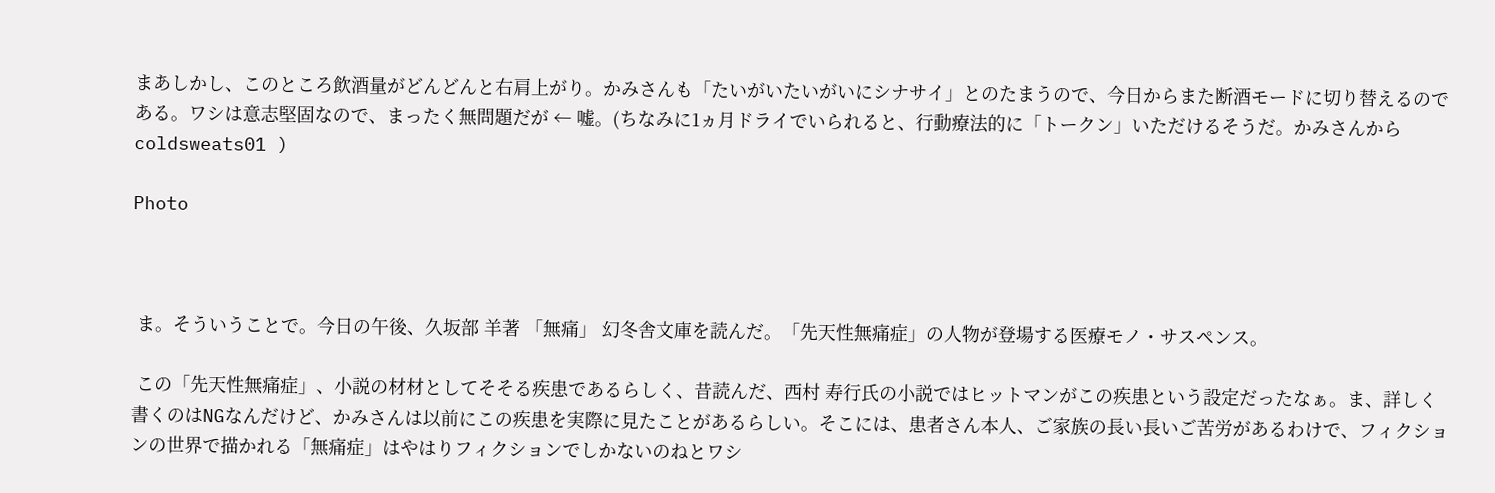まあしかし、このところ飲酒量がどんどんと右肩上がり。かみさんも「たいがいたいがいにシナサイ」とのたまうので、今日からまた断酒モードに切り替えるのである。ワシは意志堅固なので、まったく無問題だが ← 嘘。(ちなみに1ヵ月ドライでいられると、行動療法的に「トークン」いただけるそうだ。かみさんから coldsweats01 )

Photo



 ま。そういうことで。今日の午後、久坂部 羊著 「無痛」 幻冬舎文庫を読んだ。「先天性無痛症」の人物が登場する医療モノ・サスペンス。

 この「先天性無痛症」、小説の材材としてそそる疾患であるらしく、昔読んだ、西村 寿行氏の小説ではヒットマンがこの疾患という設定だったなぁ。ま、詳しく書くのはNGなんだけど、かみさんは以前にこの疾患を実際に見たことがあるらしい。そこには、患者さん本人、ご家族の長い長いご苦労があるわけで、フィクションの世界で描かれる「無痛症」はやはりフィクションでしかないのねとワシ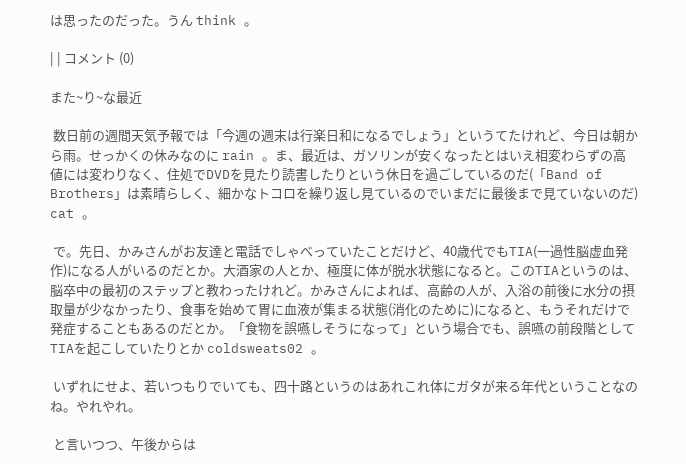は思ったのだった。うん think 。

| | コメント (0)

また~り~な最近

 数日前の週間天気予報では「今週の週末は行楽日和になるでしょう」というてたけれど、今日は朝から雨。せっかくの休みなのに rain 。ま、最近は、ガソリンが安くなったとはいえ相変わらずの高値には変わりなく、住処でDVDを見たり読書したりという休日を過ごしているのだ(「Band of Brothers」は素晴らしく、細かなトコロを繰り返し見ているのでいまだに最後まで見ていないのだ) cat 。

 で。先日、かみさんがお友達と電話でしゃべっていたことだけど、40歳代でもTIA(一過性脳虚血発作)になる人がいるのだとか。大酒家の人とか、極度に体が脱水状態になると。このTIAというのは、脳卒中の最初のステップと教わったけれど。かみさんによれば、高齢の人が、入浴の前後に水分の摂取量が少なかったり、食事を始めて胃に血液が集まる状態(消化のために)になると、もうそれだけで発症することもあるのだとか。「食物を誤嚥しそうになって」という場合でも、誤嚥の前段階としてTIAを起こしていたりとか coldsweats02 。

 いずれにせよ、若いつもりでいても、四十路というのはあれこれ体にガタが来る年代ということなのね。やれやれ。

 と言いつつ、午後からは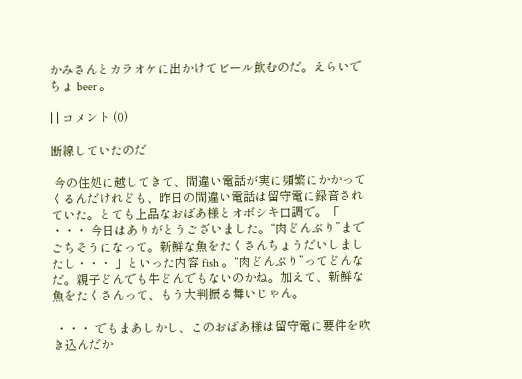かみさんとカラオケに出かけてビール飲むのだ。えらいでちょ beer 。

| | コメント (0)

断線していたのだ

 今の住処に越してきて、間違い電話が実に頻繁にかかってくるんだけれども、昨日の間違い電話は留守電に録音されていた。とても上品なおばあ様とオボシキ口調で。「 ・・・ 今日はありがとうございました。“肉どんぶり”までごちそうになって。新鮮な魚をたくさんちょうだいしましたし・・・ 」といった内容 fish 。“肉どんぶり”ってどんなだ。親子どんでも牛どんでもないのかね。加えて、新鮮な魚をたくさんって、もう大判振る舞いじゃん。

 ・・・ でもまあしかし、このおばあ様は留守電に要件を吹き込んだか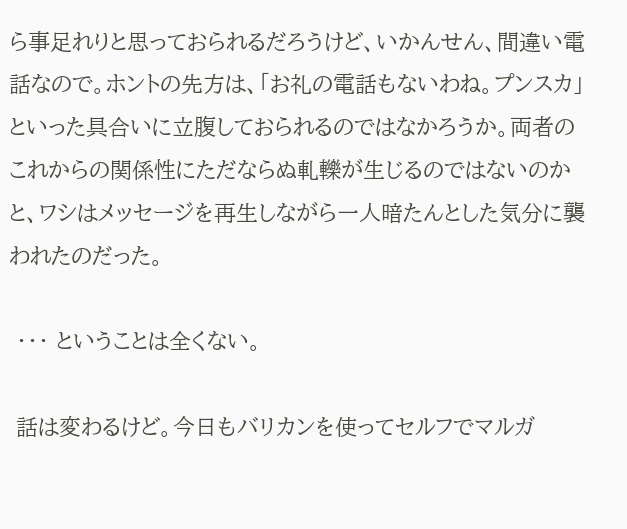ら事足れりと思っておられるだろうけど、いかんせん、間違い電話なので。ホントの先方は、「お礼の電話もないわね。プンスカ」といった具合いに立腹しておられるのではなかろうか。両者のこれからの関係性にただならぬ軋轢が生じるのではないのかと、ワシはメッセージを再生しながら一人暗たんとした気分に襲われたのだった。

 ・・・ ということは全くない。

 話は変わるけど。今日もバリカンを使ってセルフでマルガ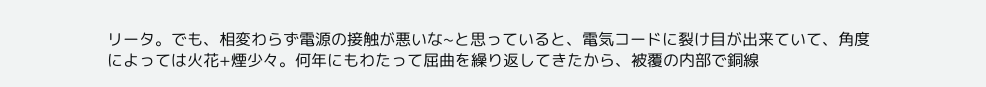リータ。でも、相変わらず電源の接触が悪いな~と思っていると、電気コードに裂け目が出来ていて、角度によっては火花+煙少々。何年にもわたって屈曲を繰り返してきたから、被覆の内部で銅線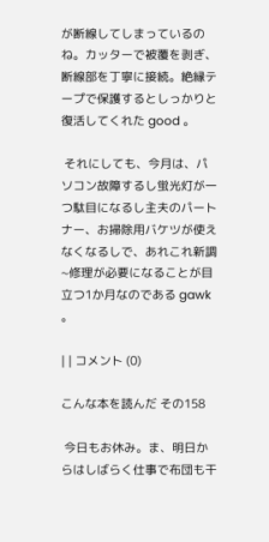が断線してしまっているのね。カッターで被覆を剥ぎ、断線部を丁寧に接続。絶縁テープで保護するとしっかりと復活してくれた good 。

 それにしても、今月は、パソコン故障するし蛍光灯が一つ駄目になるし主夫のパートナー、お掃除用バケツが使えなくなるしで、あれこれ新調~修理が必要になることが目立つ1か月なのである gawk 。

| | コメント (0)

こんな本を読んだ その158

 今日もお休み。ま、明日からはしばらく仕事で布団も干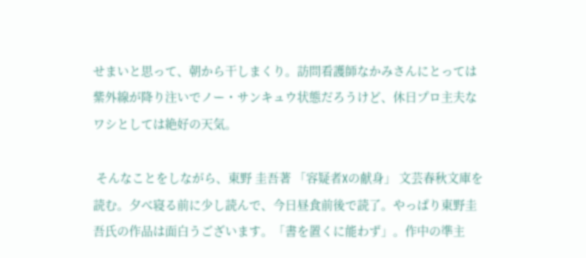せまいと思って、朝から干しまくり。訪問看護師なかみさんにとっては紫外線が降り注いでノー・サンキュウ状態だろうけど、休日プロ主夫なワシとしては絶好の天気。

 そんなことをしながら、東野 圭吾著 「容疑者Xの献身」 文芸春秋文庫を読む。夕べ寝る前に少し読んで、今日昼食前後で読了。やっぱり東野圭吾氏の作品は面白うございます。「書を置くに能わず」。作中の準主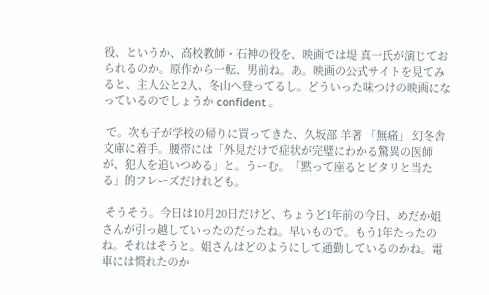役、というか、高校教師・石神の役を、映画では堤 真一氏が演じておられるのか。原作から一転、男前ね。あ。映画の公式サイトを見てみると、主人公と2人、冬山へ登ってるし。どういった味つけの映画になっているのでしょうか confident 。

 で。次も子が学校の帰りに買ってきた、久坂部 羊著 「無痛」 幻冬舎文庫に着手。腰帯には「外見だけで症状が完璧にわかる驚異の医師が、犯人を追いつめる」と。うーむ。「黙って座るとピタリと当たる」的フレーズだけれども。

 そうそう。今日は10月20日だけど、ちょうど1年前の今日、めだか姐さんが引っ越していったのだったね。早いもので。もう1年たったのね。それはそうと。姐さんはどのようにして通勤しているのかね。電車には慣れたのか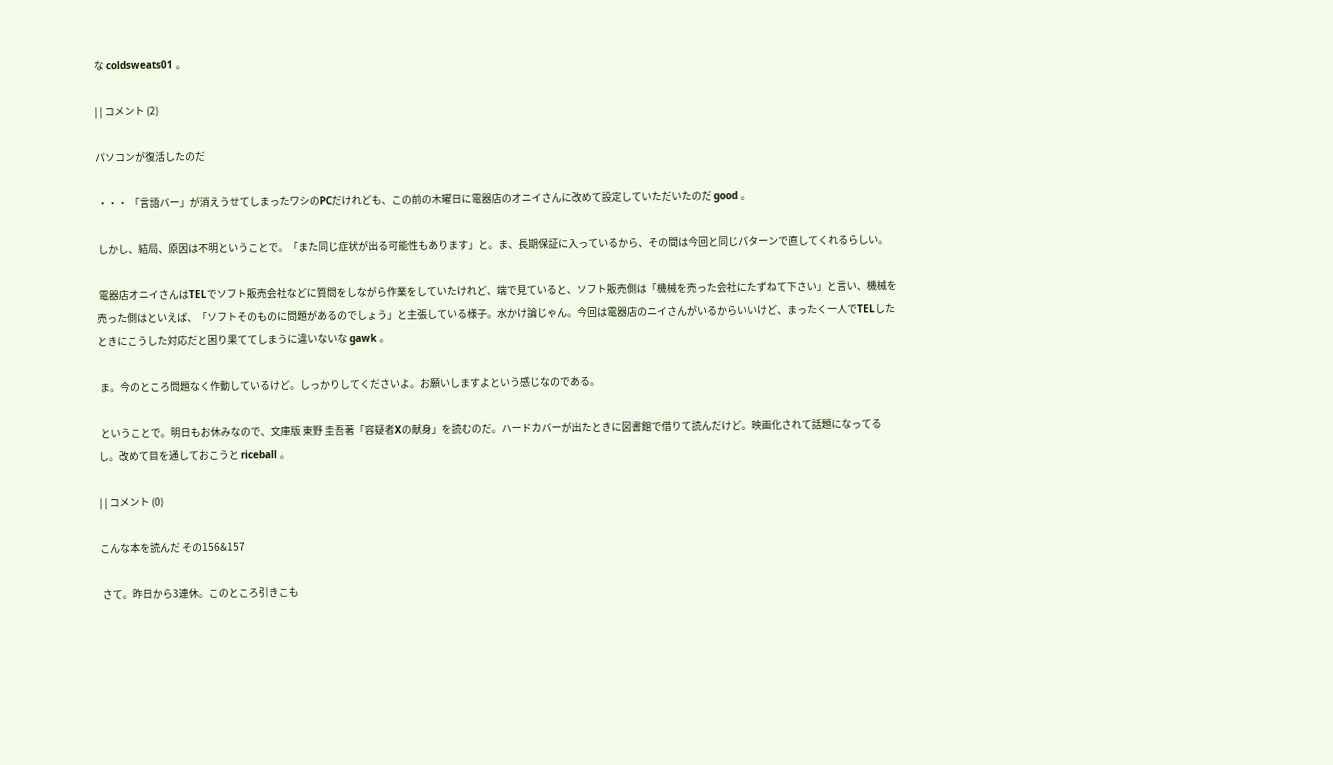な coldsweats01 。

| | コメント (2)

パソコンが復活したのだ

 ・・・ 「言語バー」が消えうせてしまったワシのPCだけれども、この前の木曜日に電器店のオニイさんに改めて設定していただいたのだ good 。

 しかし、結局、原因は不明ということで。「また同じ症状が出る可能性もあります」と。ま、長期保証に入っているから、その間は今回と同じパターンで直してくれるらしい。

 電器店オニイさんはTELでソフト販売会社などに質問をしながら作業をしていたけれど、端で見ていると、ソフト販売側は「機械を売った会社にたずねて下さい」と言い、機械を売った側はといえば、「ソフトそのものに問題があるのでしょう」と主張している様子。水かけ論じゃん。今回は電器店のニイさんがいるからいいけど、まったく一人でTELしたときにこうした対応だと困り果ててしまうに違いないな gawk 。

 ま。今のところ問題なく作動しているけど。しっかりしてくださいよ。お願いしますよという感じなのである。

 ということで。明日もお休みなので、文庫版 東野 圭吾著「容疑者Xの献身」を読むのだ。ハードカバーが出たときに図書館で借りて読んだけど。映画化されて話題になってるし。改めて目を通しておこうと riceball 。

| | コメント (0)

こんな本を読んだ その156&157

 さて。昨日から3連休。このところ引きこも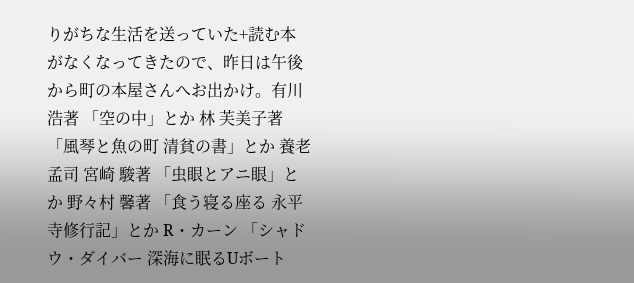りがちな生活を送っていた+読む本がなくなってきたので、昨日は午後から町の本屋さんへお出かけ。有川 浩著 「空の中」とか 林 芙美子著 「風琴と魚の町 清貧の書」とか 養老 孟司 宮崎 駿著 「虫眼とアニ眼」とか 野々村 馨著 「食う寝る座る 永平寺修行記」とか R・カーン 「シャドウ・ダイバー 深海に眠るUボート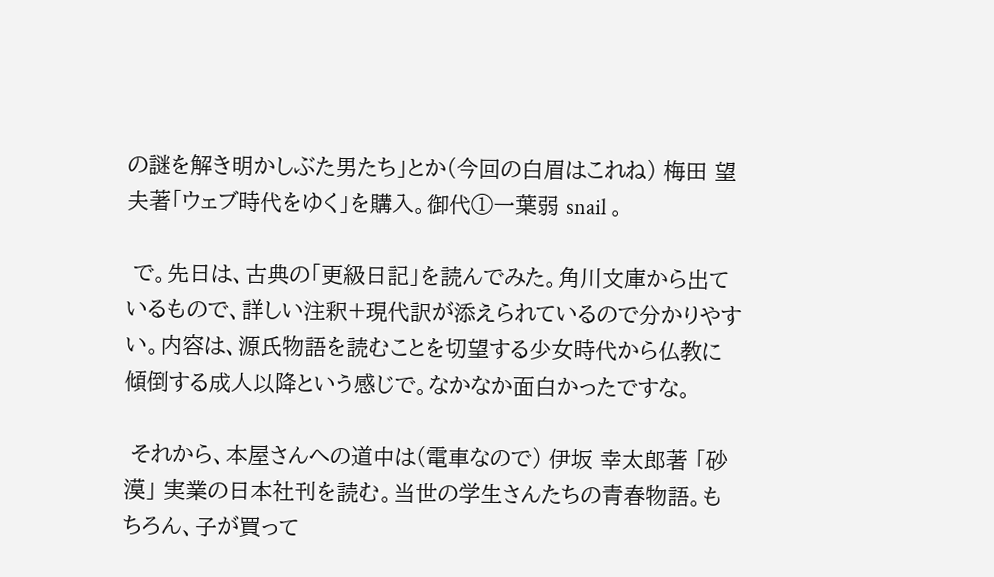の謎を解き明かしぶた男たち」とか(今回の白眉はこれね) 梅田 望夫著「ウェブ時代をゆく」を購入。御代①一葉弱 snail 。

 で。先日は、古典の「更級日記」を読んでみた。角川文庫から出ているもので、詳しい注釈+現代訳が添えられているので分かりやすい。内容は、源氏物語を読むことを切望する少女時代から仏教に傾倒する成人以降という感じで。なかなか面白かったですな。

 それから、本屋さんへの道中は(電車なので) 伊坂 幸太郎著 「砂漠」 実業の日本社刊を読む。当世の学生さんたちの青春物語。もちろん、子が買って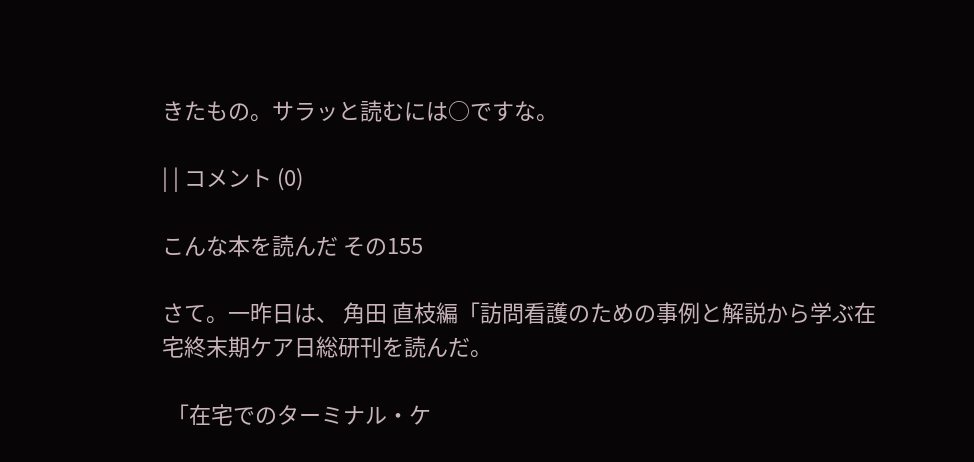きたもの。サラッと読むには○ですな。

| | コメント (0)

こんな本を読んだ その155

さて。一昨日は、 角田 直枝編「訪問看護のための事例と解説から学ぶ在宅終末期ケア日総研刊を読んだ。

 「在宅でのターミナル・ケ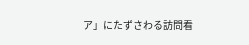ア」にたずさわる訪問看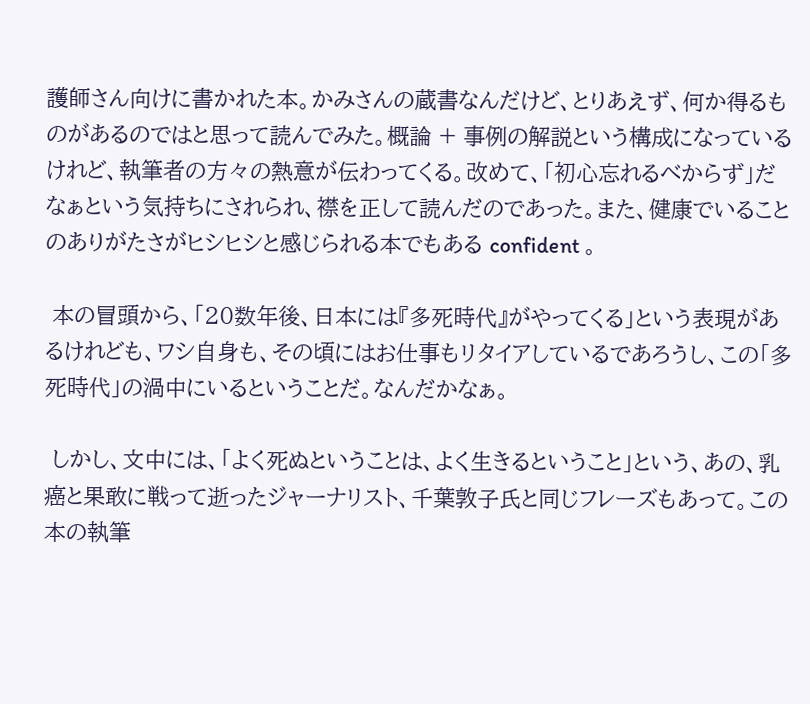護師さん向けに書かれた本。かみさんの蔵書なんだけど、とりあえず、何か得るものがあるのではと思って読んでみた。概論 + 事例の解説という構成になっているけれど、執筆者の方々の熱意が伝わってくる。改めて、「初心忘れるべからず」だなぁという気持ちにされられ、襟を正して読んだのであった。また、健康でいることのありがたさがヒシヒシと感じられる本でもある confident 。

 本の冒頭から、「20数年後、日本には『多死時代』がやってくる」という表現があるけれども、ワシ自身も、その頃にはお仕事もリタイアしているであろうし、この「多死時代」の渦中にいるということだ。なんだかなぁ。

 しかし、文中には、「よく死ぬということは、よく生きるということ」という、あの、乳癌と果敢に戦って逝ったジャーナリスト、千葉敦子氏と同じフレーズもあって。この本の執筆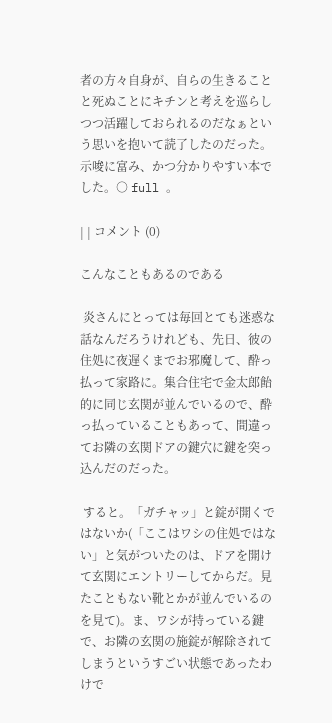者の方々自身が、自らの生きることと死ぬことにキチンと考えを巡らしつつ活躍しておられるのだなぁという思いを抱いて読了したのだった。示唆に富み、かつ分かりやすい本でした。○ full 。

| | コメント (0)

こんなこともあるのである

 炎さんにとっては毎回とても迷惑な話なんだろうけれども、先日、彼の住処に夜遅くまでお邪魔して、酔っ払って家路に。集合住宅で金太郎飴的に同じ玄関が並んでいるので、酔っ払っていることもあって、間違ってお隣の玄関ドアの鍵穴に鍵を突っ込んだのだった。

 すると。「ガチャッ」と錠が開くではないか(「ここはワシの住処ではない」と気がついたのは、ドアを開けて玄関にエントリーしてからだ。見たこともない靴とかが並んでいるのを見て)。ま、ワシが持っている鍵で、お隣の玄関の施錠が解除されてしまうというすごい状態であったわけで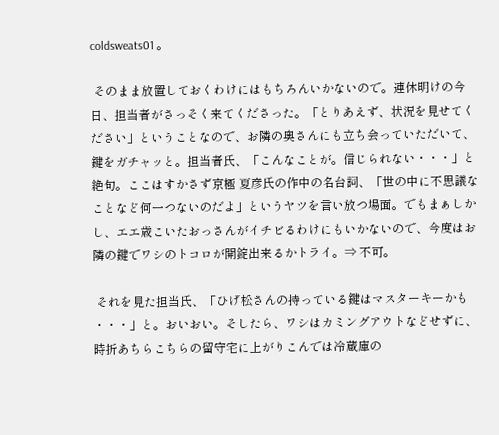coldsweats01 。

 そのまま放置しておくわけにはもちろんいかないので。連休明けの今日、担当者がさっそく来てくださった。「とりあえず、状況を見せてください」ということなので、お隣の奥さんにも立ち会っていただいて、鍵をガチャッと。担当者氏、「こんなことが。信じられない・・・」と絶句。ここはすかさず京極 夏彦氏の作中の名台詞、「世の中に不思議なことなど何一つないのだよ」というヤツを言い放つ場面。でもまぁしかし、エエ歳こいたおっさんがイチビるわけにもいかないので、今度はお隣の鍵でワシのトコロが開錠出来るかトライ。⇒ 不可。

 それを見た担当氏、「ひげ松さんの持っている鍵はマスターキーかも ・・・」と。おいおい。そしたら、ワシはカミングアウトなどせずに、時折あちらこちらの留守宅に上がりこんでは冷蔵庫の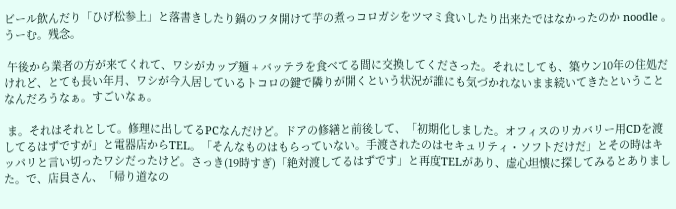ビール飲んだり「ひげ松参上」と落書きしたり鍋のフタ開けて芋の煮っコロガシをツマミ食いしたり出来たではなかったのか noodle 。うーむ。残念。

 午後から業者の方が来てくれて、ワシがカップ麺 + バッテラを食べてる間に交換してくださった。それにしても、築ウン10年の住処だけれど、とても長い年月、ワシが今入居しているトコロの鍵で隣りが開くという状況が誰にも気づかれないまま続いてきたということなんだろうなぁ。すごいなぁ。

 ま。それはそれとして。修理に出してるPCなんだけど。ドアの修繕と前後して、「初期化しました。オフィスのリカバリー用CDを渡してるはずですが」と電器店からTEL。「そんなものはもらっていない。手渡されたのはセキュリティ・ソフトだけだ」とその時はキッパリと言い切ったワシだったけど。さっき(19時すぎ)「絶対渡してるはずです」と再度TELがあり、虚心坦懐に探してみるとありました。で、店員さん、「帰り道なの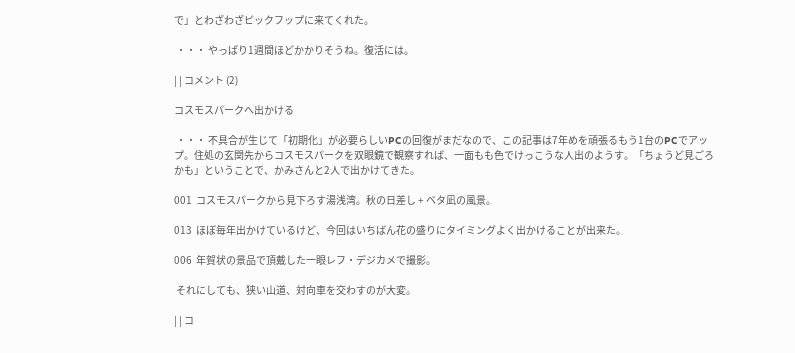で」とわざわざピックフップに来てくれた。

 ・・・ やっぱり1週間ほどかかりそうね。復活には。

| | コメント (2)

コスモスパークへ出かける

 ・・・ 不具合が生じて「初期化」が必要らしいPCの回復がまだなので、この記事は7年めを頑張るもう1台のPCでアップ。住処の玄関先からコスモスパークを双眼鏡で観察すれば、一面もも色でけっこうな人出のようす。「ちょうど見ごろかも」ということで、かみさんと2人で出かけてきた。

001  コスモスパークから見下ろす湯浅湾。秋の日差し + ベタ凪の風景。

013  ほぼ毎年出かけているけど、今回はいちばん花の盛りにタイミングよく出かけることが出来た。

006  年賀状の景品で頂戴した一眼レフ・デジカメで撮影。

 それにしても、狭い山道、対向車を交わすのが大変。

| | コ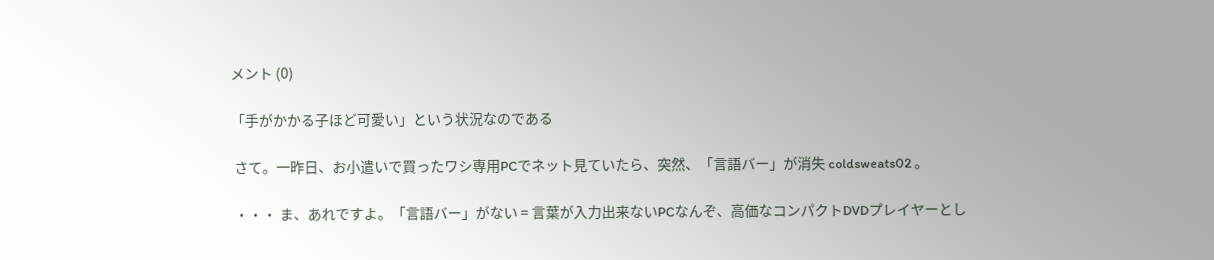メント (0)

「手がかかる子ほど可愛い」という状況なのである

 さて。一昨日、お小遣いで買ったワシ専用PCでネット見ていたら、突然、「言語バー」が消失 coldsweats02 。

 ・・・ ま、あれですよ。「言語バー」がない = 言葉が入力出来ないPCなんぞ、高価なコンパクトDVDプレイヤーとし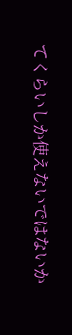てくらいしか使えないではないか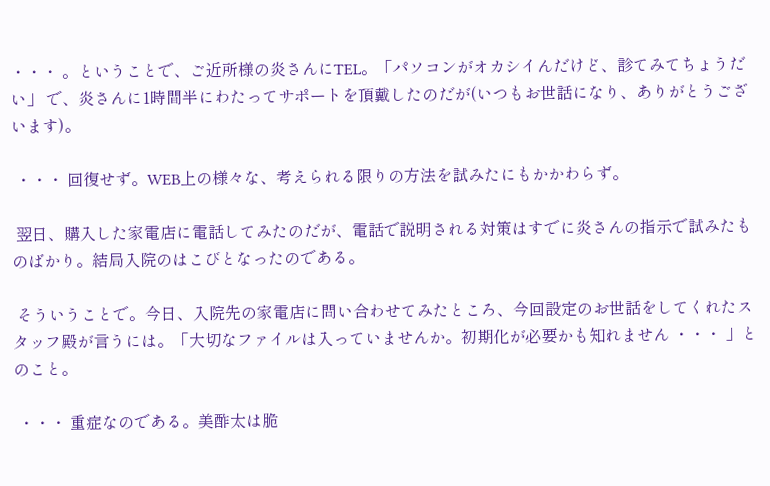・・・ 。ということで、ご近所様の炎さんにTEL。「パソコンがオカシイんだけど、診てみてちょうだい」 で、炎さんに1時間半にわたってサポートを頂戴したのだが(いつもお世話になり、ありがとうございます)。

 ・・・ 回復せず。WEB上の様々な、考えられる限りの方法を試みたにもかかわらず。

 翌日、購入した家電店に電話してみたのだが、電話で説明される対策はすでに炎さんの指示で試みたものばかり。結局入院のはこびとなったのである。

 そういうことで。今日、入院先の家電店に問い合わせてみたところ、今回設定のお世話をしてくれたスタッフ殿が言うには。「大切なファイルは入っていませんか。初期化が必要かも知れません ・・・ 」とのこと。

 ・・・ 重症なのである。美酢太は脆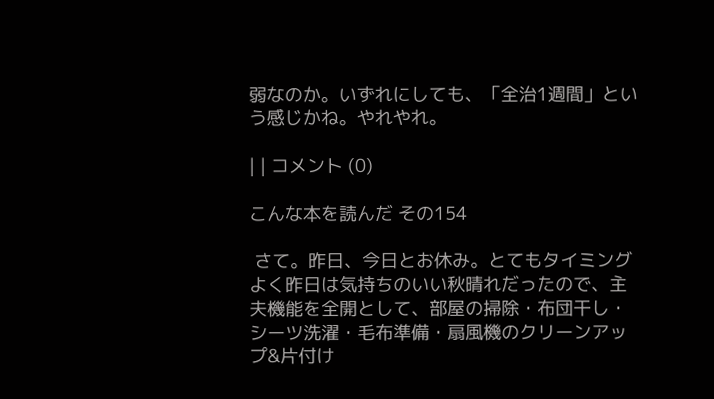弱なのか。いずれにしても、「全治1週間」という感じかね。やれやれ。

| | コメント (0)

こんな本を読んだ その154

 さて。昨日、今日とお休み。とてもタイミングよく昨日は気持ちのいい秋晴れだったので、主夫機能を全開として、部屋の掃除・布団干し・シーツ洗濯・毛布準備・扇風機のクリーンアップ&片付け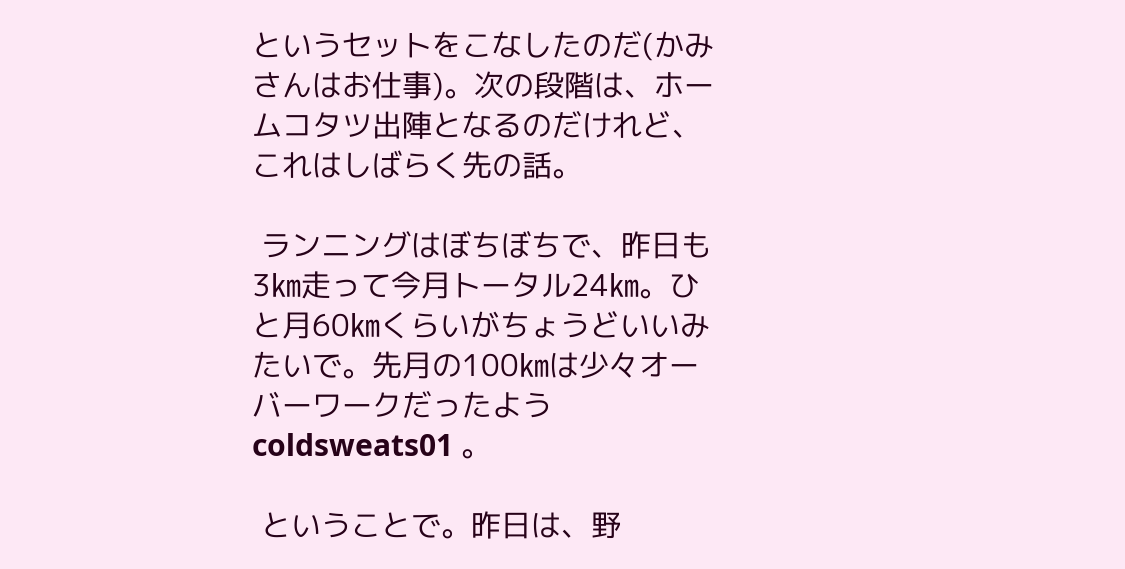というセットをこなしたのだ(かみさんはお仕事)。次の段階は、ホームコタツ出陣となるのだけれど、これはしばらく先の話。

 ランニングはぼちぼちで、昨日も3㎞走って今月トータル24㎞。ひと月60㎞くらいがちょうどいいみたいで。先月の100㎞は少々オーバーワークだったよう coldsweats01 。

 ということで。昨日は、野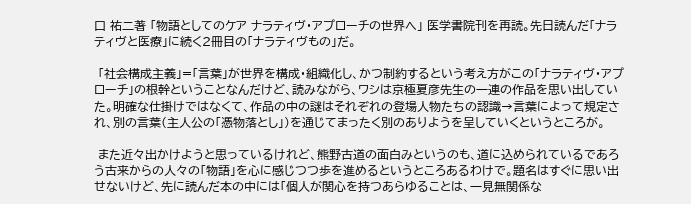口 祐二著 「物語としてのケア ナラティヴ・アプローチの世界へ」 医学書院刊を再読。先日読んだ「ナラティヴと医療」に続く2冊目の「ナラティヴもの」だ。

 「社会構成主義」=「言葉」が世界を構成・組織化し、かつ制約するという考え方がこの「ナラティヴ・アプローチ」の根幹ということなんだけど、読みながら、ワシは京極夏彦先生の一連の作品を思い出していた。明確な仕掛けではなくて、作品の中の謎はそれぞれの登場人物たちの認識→言葉によって規定され、別の言葉(主人公の「憑物落とし」)を通じてまったく別のありようを呈していくというところが。

 また近々出かけようと思っているけれど、熊野古道の面白みというのも、道に込められているであろう古来からの人々の「物語」を心に感じつつ歩を進めるというところあるわけで。題名はすぐに思い出せないけど、先に読んだ本の中には「個人が関心を持つあらゆることは、一見無関係な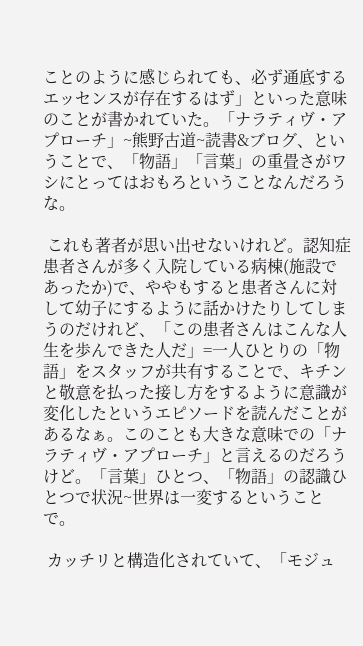ことのように感じられても、必ず通底するエッセンスが存在するはず」といった意味のことが書かれていた。「ナラティヴ・アプローチ」~熊野古道~読書&ブログ、ということで、「物語」「言葉」の重畳さがワシにとってはおもろということなんだろうな。

 これも著者が思い出せないけれど。認知症患者さんが多く入院している病棟(施設であったか)で、ややもすると患者さんに対して幼子にするように話かけたりしてしまうのだけれど、「この患者さんはこんな人生を歩んできた人だ」=一人ひとりの「物語」をスタッフが共有することで、キチンと敬意を払った接し方をするように意識が変化したというエピソードを読んだことがあるなぁ。このことも大きな意味での「ナラティヴ・アプローチ」と言えるのだろうけど。「言葉」ひとつ、「物語」の認識ひとつで状況~世界は一変するということで。

 カッチリと構造化されていて、「モジュ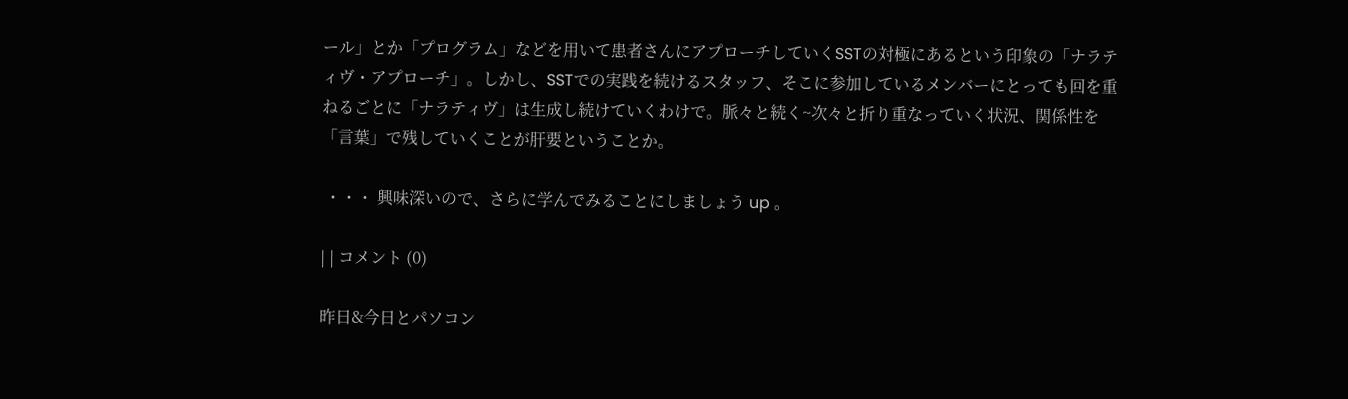ール」とか「プログラム」などを用いて患者さんにアプローチしていくSSTの対極にあるという印象の「ナラティヴ・アプローチ」。しかし、SSTでの実践を続けるスタッフ、そこに参加しているメンバーにとっても回を重ねるごとに「ナラティヴ」は生成し続けていくわけで。脈々と続く~次々と折り重なっていく状況、関係性を「言葉」で残していくことが肝要ということか。

 ・・・ 興味深いので、さらに学んでみることにしましょう up 。

| | コメント (0)

昨日&今日とパソコン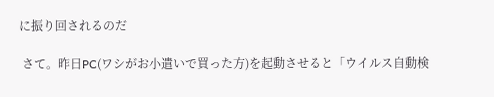に振り回されるのだ

 さて。昨日PC(ワシがお小遣いで買った方)を起動させると「ウイルス自動検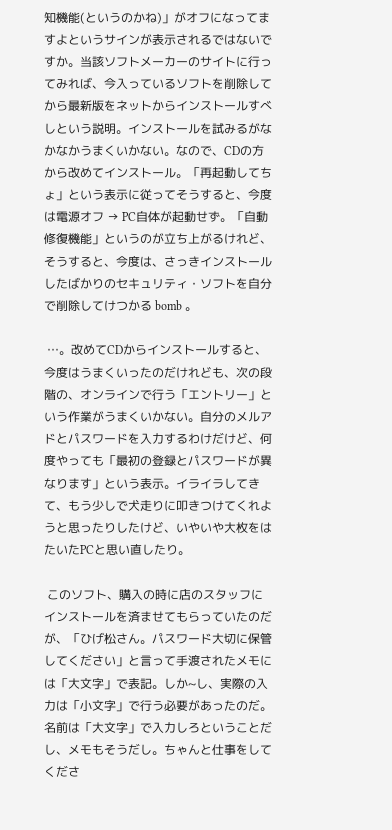知機能(というのかね)」がオフになってますよというサインが表示されるではないですか。当該ソフトメーカーのサイトに行ってみれば、今入っているソフトを削除してから最新版をネットからインストールすべしという説明。インストールを試みるがなかなかうまくいかない。なので、CDの方から改めてインストール。「再起動してちょ」という表示に従ってそうすると、今度は電源オフ → PC自体が起動せず。「自動修復機能」というのが立ち上がるけれど、そうすると、今度は、さっきインストールしたばかりのセキュリティ・ソフトを自分で削除してけつかる bomb 。

 …。改めてCDからインストールすると、今度はうまくいったのだけれども、次の段階の、オンラインで行う「エントリー」という作業がうまくいかない。自分のメルアドとパスワードを入力するわけだけど、何度やっても「最初の登録とパスワードが異なります」という表示。イライラしてきて、もう少しで犬走りに叩きつけてくれようと思ったりしたけど、いやいや大枚をはたいたPCと思い直したり。

 このソフト、購入の時に店のスタッフにインストールを済ませてもらっていたのだが、「ひげ松さん。パスワード大切に保管してください」と言って手渡されたメモには「大文字」で表記。しか~し、実際の入力は「小文字」で行う必要があったのだ。名前は「大文字」で入力しろということだし、メモもそうだし。ちゃんと仕事をしてくださ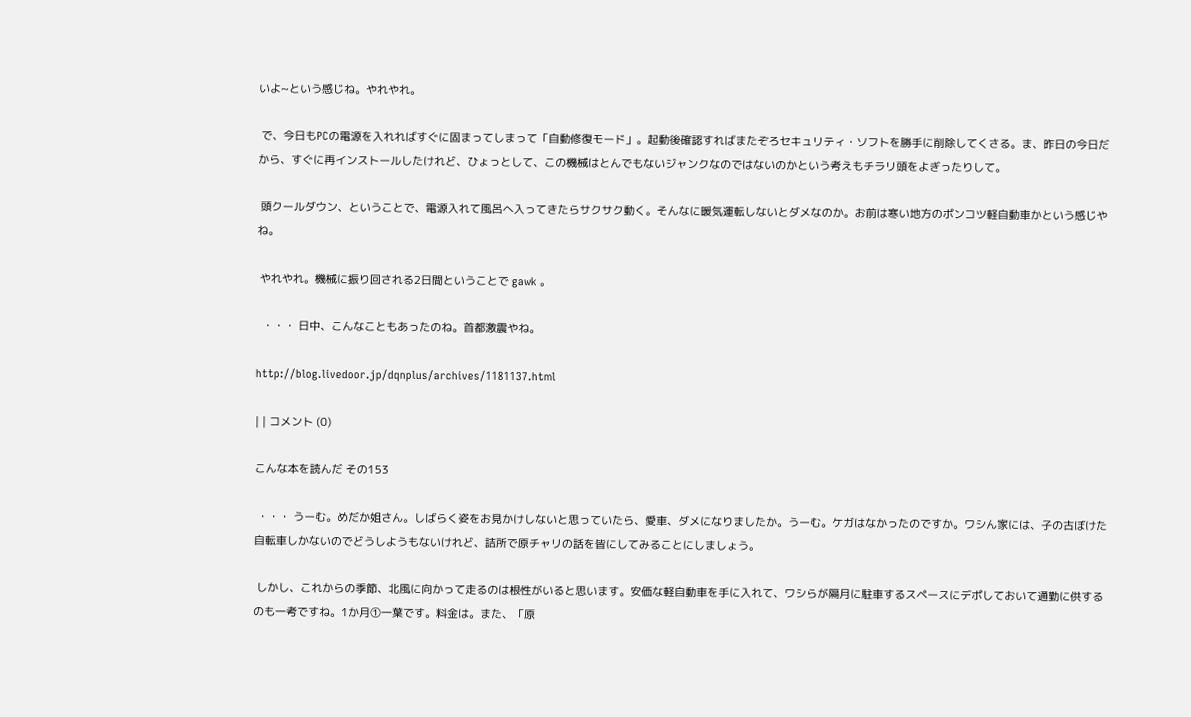いよ~という感じね。やれやれ。

 で、今日もPCの電源を入れればすぐに固まってしまって「自動修復モード」。起動後確認すればまたぞろセキュリティ・ソフトを勝手に削除してくさる。ま、昨日の今日だから、すぐに再インストールしたけれど、ひょっとして、この機械はとんでもないジャンクなのではないのかという考えもチラリ頭をよぎったりして。

 頭クールダウン、ということで、電源入れて風呂へ入ってきたらサクサク動く。そんなに暖気運転しないとダメなのか。お前は寒い地方のポンコツ軽自動車かという感じやね。

 やれやれ。機械に振り回される2日間ということで gawk 。

  ・・・ 日中、こんなこともあったのね。首都激震やね。

http://blog.livedoor.jp/dqnplus/archives/1181137.html

| | コメント (0)

こんな本を読んだ その153

 ・・・ うーむ。めだか姐さん。しばらく姿をお見かけしないと思っていたら、愛車、ダメになりましたか。うーむ。ケガはなかったのですか。ワシん家には、子の古ぼけた自転車しかないのでどうしようもないけれど、詰所で原チャリの話を皆にしてみることにしましょう。

 しかし、これからの季節、北風に向かって走るのは根性がいると思います。安価な軽自動車を手に入れて、ワシらが隔月に駐車するスペースにデポしておいて通勤に供するのも一考ですね。1か月①一葉です。料金は。また、「原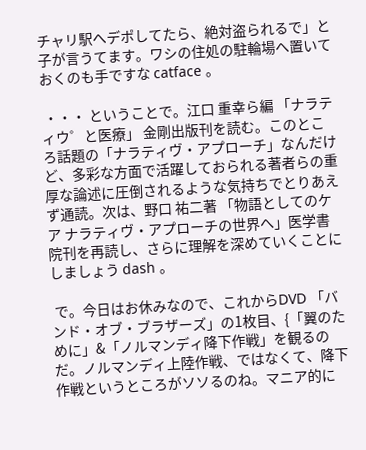チャリ駅へデポしてたら、絶対盗られるで」と子が言うてます。ワシの住処の駐輪場へ置いておくのも手ですな catface 。

 ・・・ ということで。江口 重幸ら編 「ナラティウ゜と医療」 金剛出版刊を読む。このところ話題の「ナラティヴ・アプローチ」なんだけど、多彩な方面で活躍しておられる著者らの重厚な論述に圧倒されるような気持ちでとりあえず通読。次は、野口 祐二著 「物語としてのケア ナラティヴ・アプローチの世界へ」医学書院刊を再読し、さらに理解を深めていくことにしましょう dash 。

 で。今日はお休みなので、これからDVD 「バンド・オブ・ブラザーズ」の1枚目、{「翼のために」&「ノルマンディ降下作戦」を観るのだ。ノルマンディ上陸作戦、ではなくて、降下作戦というところがソソるのね。マニア的に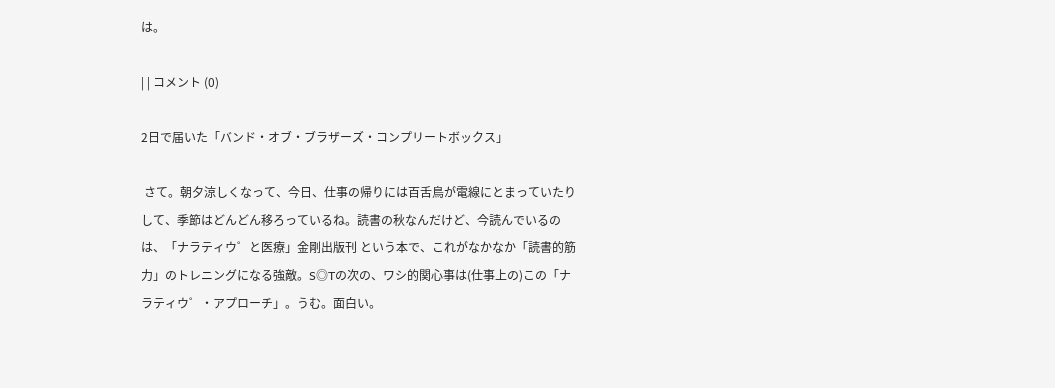は。

| | コメント (0)

2日で届いた「バンド・オブ・ブラザーズ・コンプリートボックス」

 さて。朝夕涼しくなって、今日、仕事の帰りには百舌鳥が電線にとまっていたりして、季節はどんどん移ろっているね。読書の秋なんだけど、今読んでいるのは、「ナラティウ゜と医療」金剛出版刊 という本で、これがなかなか「読書的筋力」のトレニングになる強敵。S◎Tの次の、ワシ的関心事は(仕事上の)この「ナラティウ゜・アプローチ」。うむ。面白い。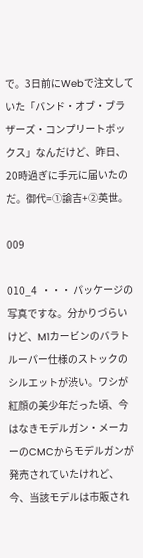で。3日前にWebで注文していた「バンド・オブ・ブラザーズ・コンプリートボックス」なんだけど、昨日、20時過ぎに手元に届いたのだ。御代=①諭吉+②英世。

009

010_4  ・・・ パッケージの写真ですな。分かりづらいけど、M1カービンのバラトルーパー仕様のストックのシルエットが渋い。ワシが紅顔の美少年だった頃、今はなきモデルガン・メーカーのCMCからモデルガンが発売されていたけれど、今、当該モデルは市販され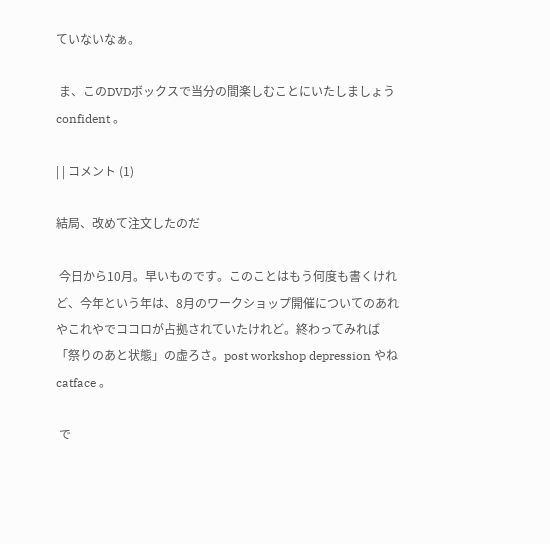ていないなぁ。

 ま、このDVDボックスで当分の間楽しむことにいたしましょう confident 。

| | コメント (1)

結局、改めて注文したのだ

 今日から10月。早いものです。このことはもう何度も書くけれど、今年という年は、8月のワークショップ開催についてのあれやこれやでココロが占拠されていたけれど。終わってみれば「祭りのあと状態」の虚ろさ。post workshop depression やね catface 。

 で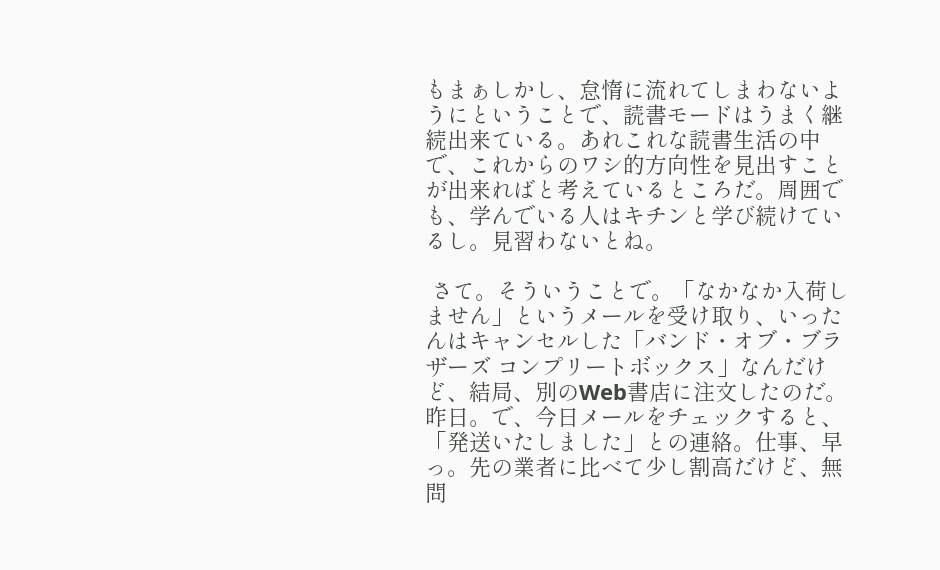もまぁしかし、怠惰に流れてしまわないようにということで、読書モードはうまく継続出来ている。あれこれな読書生活の中で、これからのワシ的方向性を見出すことが出来ればと考えているところだ。周囲でも、学んでいる人はキチンと学び続けているし。見習わないとね。

 さて。そういうことで。「なかなか入荷しません」というメールを受け取り、いったんはキャンセルした「バンド・オブ・ブラザーズ コンプリートボックス」なんだけど、結局、別のWeb書店に注文したのだ。昨日。で、今日メールをチェックすると、「発送いたしました」との連絡。仕事、早っ。先の業者に比べて少し割高だけど、無問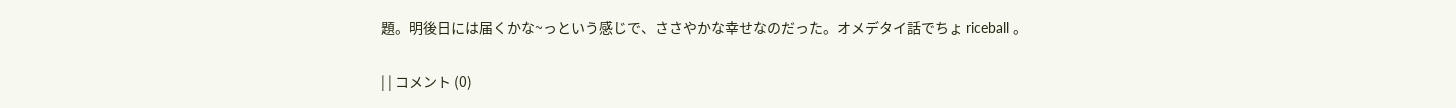題。明後日には届くかな~っという感じで、ささやかな幸せなのだった。オメデタイ話でちょ riceball 。

| | コメント (0)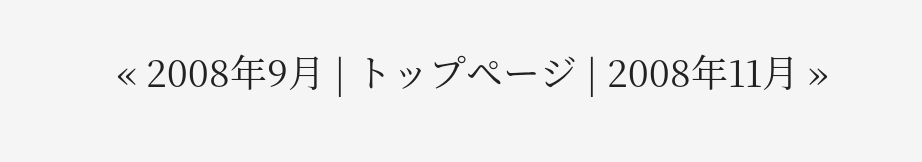« 2008年9月 | トップページ | 2008年11月 »